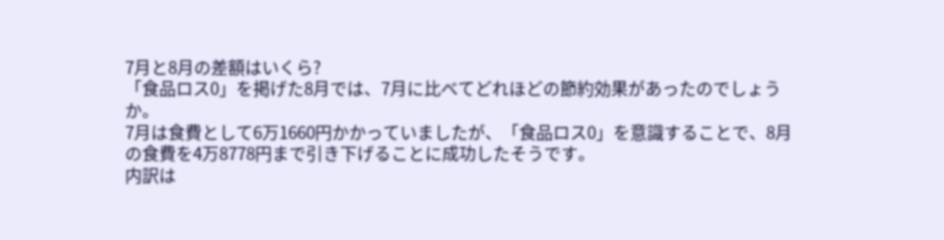7月と8月の差額はいくら?
「食品ロス0」を掲げた8月では、7月に比べてどれほどの節約効果があったのでしょうか。
7月は食費として6万1660円かかっていましたが、「食品ロス0」を意識することで、8月の食費を4万8778円まで引き下げることに成功したそうです。
内訳は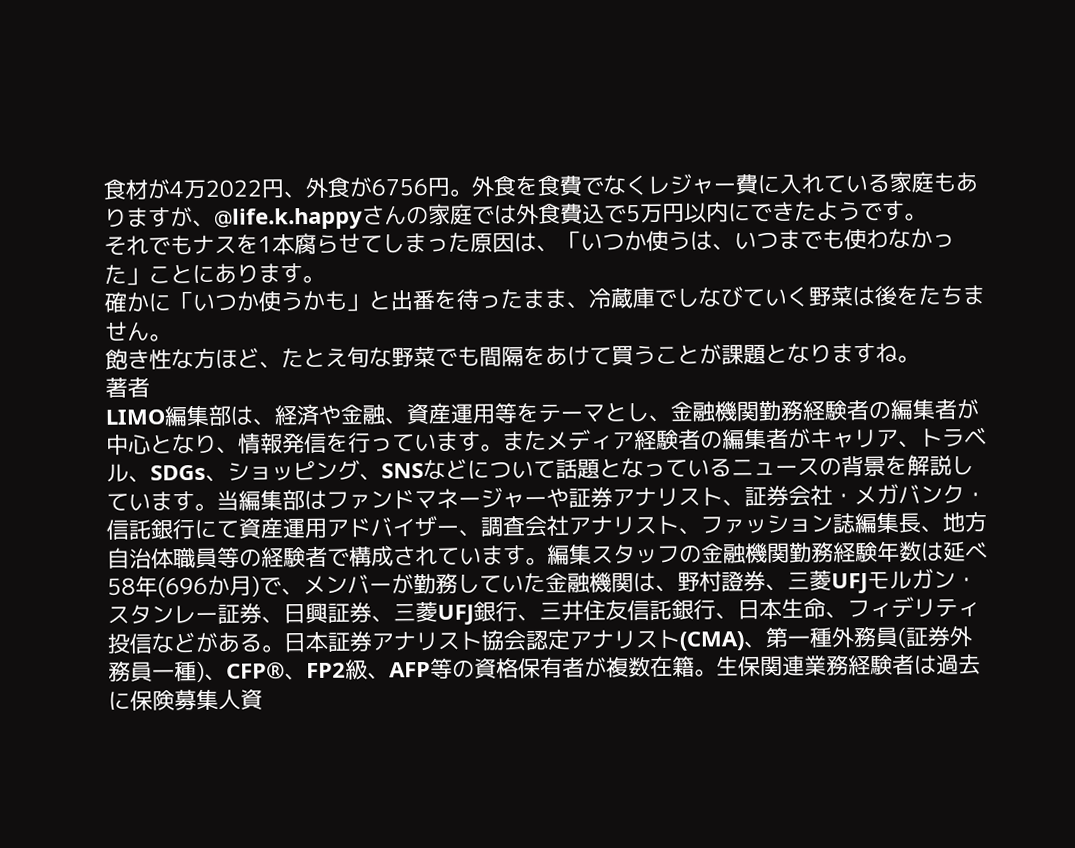食材が4万2022円、外食が6756円。外食を食費でなくレジャー費に入れている家庭もありますが、@life.k.happyさんの家庭では外食費込で5万円以内にできたようです。
それでもナスを1本腐らせてしまった原因は、「いつか使うは、いつまでも使わなかった」ことにあります。
確かに「いつか使うかも」と出番を待ったまま、冷蔵庫でしなびていく野菜は後をたちません。
飽き性な方ほど、たとえ旬な野菜でも間隔をあけて買うことが課題となりますね。
著者
LIMO編集部は、経済や金融、資産運用等をテーマとし、金融機関勤務経験者の編集者が中心となり、情報発信を行っています。またメディア経験者の編集者がキャリア、トラベル、SDGs、ショッピング、SNSなどについて話題となっているニュースの背景を解説しています。当編集部はファンドマネージャーや証券アナリスト、証券会社・メガバンク・信託銀行にて資産運用アドバイザー、調査会社アナリスト、ファッション誌編集長、地方自治体職員等の経験者で構成されています。編集スタッフの金融機関勤務経験年数は延べ58年(696か月)で、メンバーが勤務していた金融機関は、野村證券、三菱UFJモルガン・スタンレー証券、日興証券、三菱UFJ銀行、三井住友信託銀行、日本生命、フィデリティ投信などがある。日本証券アナリスト協会認定アナリスト(CMA)、第一種外務員(証券外務員一種)、CFP®、FP2級、AFP等の資格保有者が複数在籍。生保関連業務経験者は過去に保険募集人資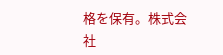格を保有。株式会社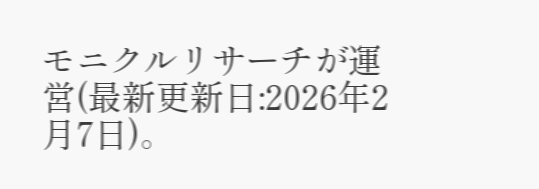モニクルリサーチが運営(最新更新日:2026年2月7日)。